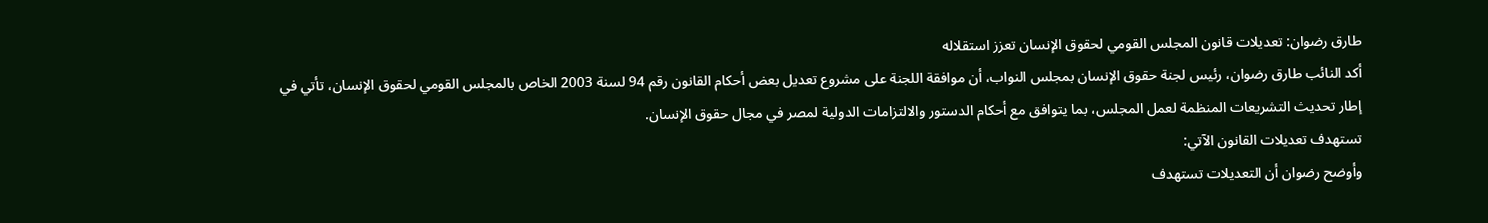طارق رضوان: تعديلات قانون المجلس القومي لحقوق الإنسان تعزز استقلاله
أكد النائب طارق رضوان، رئيس لجنة حقوق الإنسان بمجلس النواب، أن موافقة اللجنة على مشروع تعديل بعض أحكام القانون رقم 94 لسنة 2003 الخاص بالمجلس القومي لحقوق الإنسان، تأتي في إطار تحديث التشريعات المنظمة لعمل المجلس، بما يتوافق مع أحكام الدستور والالتزامات الدولية لمصر في مجال حقوق الإنسان.
تستهدف تعديلات القانون الآتي:
وأوضح رضوان أن التعديلات تستهدف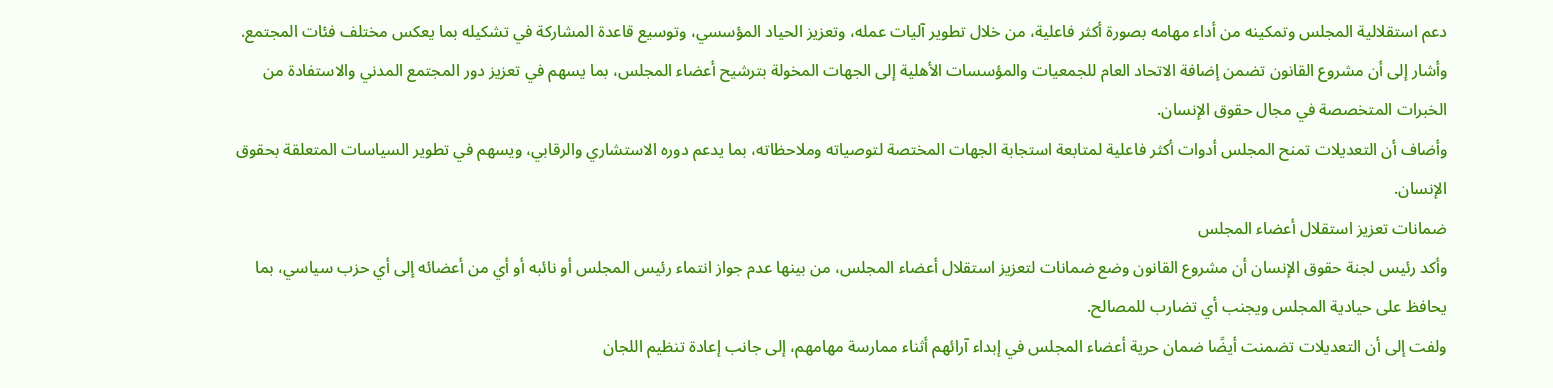دعم استقلالية المجلس وتمكينه من أداء مهامه بصورة أكثر فاعلية، من خلال تطوير آليات عمله، وتعزيز الحياد المؤسسي، وتوسيع قاعدة المشاركة في تشكيله بما يعكس مختلف فئات المجتمع.
وأشار إلى أن مشروع القانون تضمن إضافة الاتحاد العام للجمعيات والمؤسسات الأهلية إلى الجهات المخولة بترشيح أعضاء المجلس، بما يسهم في تعزيز دور المجتمع المدني والاستفادة من الخبرات المتخصصة في مجال حقوق الإنسان.
وأضاف أن التعديلات تمنح المجلس أدوات أكثر فاعلية لمتابعة استجابة الجهات المختصة لتوصياته وملاحظاته، بما يدعم دوره الاستشاري والرقابي، ويسهم في تطوير السياسات المتعلقة بحقوق الإنسان.
ضمانات تعزيز استقلال أعضاء المجلس
وأكد رئيس لجنة حقوق الإنسان أن مشروع القانون وضع ضمانات لتعزيز استقلال أعضاء المجلس، من بينها عدم جواز انتماء رئيس المجلس أو نائبه أو أي من أعضائه إلى أي حزب سياسي، بما يحافظ على حيادية المجلس ويجنب أي تضارب للمصالح.
ولفت إلى أن التعديلات تضمنت أيضًا ضمان حرية أعضاء المجلس في إبداء آرائهم أثناء ممارسة مهامهم، إلى جانب إعادة تنظيم اللجان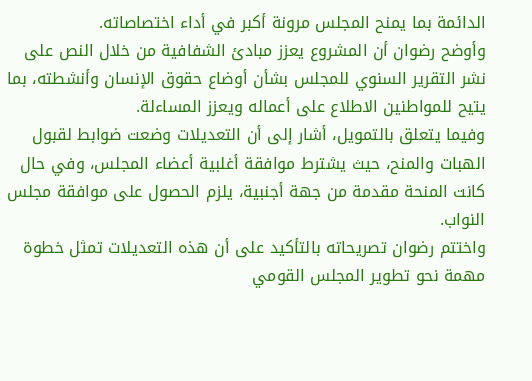الدائمة بما يمنح المجلس مرونة أكبر في أداء اختصاصاته.
وأوضح رضوان أن المشروع يعزز مبادئ الشفافية من خلال النص على نشر التقرير السنوي للمجلس بشأن أوضاع حقوق الإنسان وأنشطته، بما يتيح للمواطنين الاطلاع على أعماله ويعزز المساءلة.
وفيما يتعلق بالتمويل، أشار إلى أن التعديلات وضعت ضوابط لقبول الهبات والمنح، حيث يشترط موافقة أغلبية أعضاء المجلس، وفي حال كانت المنحة مقدمة من جهة أجنبية، يلزم الحصول على موافقة مجلس النواب.
واختتم رضوان تصريحاته بالتأكيد على أن هذه التعديلات تمثل خطوة مهمة نحو تطوير المجلس القومي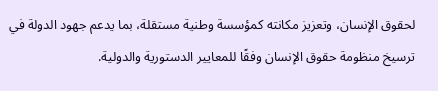لحقوق الإنسان، وتعزيز مكانته كمؤسسة وطنية مستقلة، بما يدعم جهود الدولة في ترسيخ منظومة حقوق الإنسان وفقًا للمعايير الدستورية والدولية.